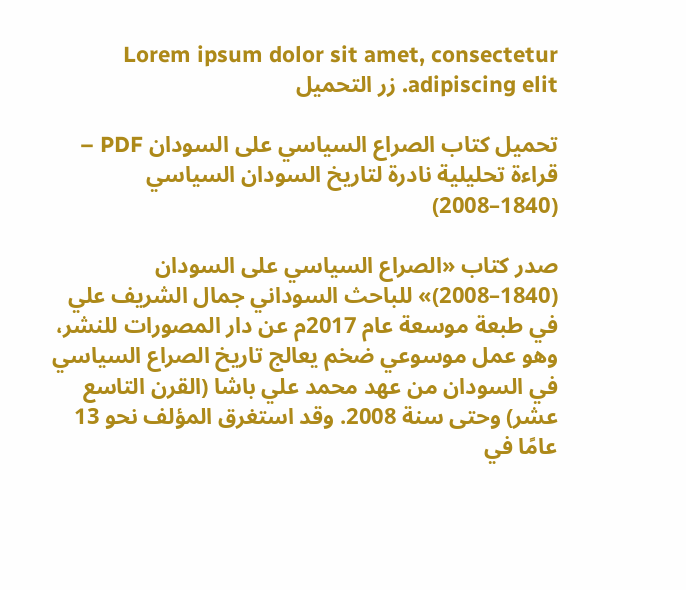Lorem ipsum dolor sit amet, consectetur adipiscing elit. زر التحميل

تحميل كتاب الصراع السياسي على السودان PDF – قراءة تحليلية نادرة لتاريخ السودان السياسي (1840–2008)

صدر كتاب «الصراع السياسي على السودان (1840–2008)» للباحث السوداني جمال الشريف علي في طبعة موسعة عام 2017م عن دار المصورات للنشر، وهو عمل موسوعي ضخم يعالج تاريخ الصراع السياسي في السودان من عهد محمد علي باشا (القرن التاسع عشر) وحتى سنة 2008. وقد استغرق المؤلف نحو 13 عامًا في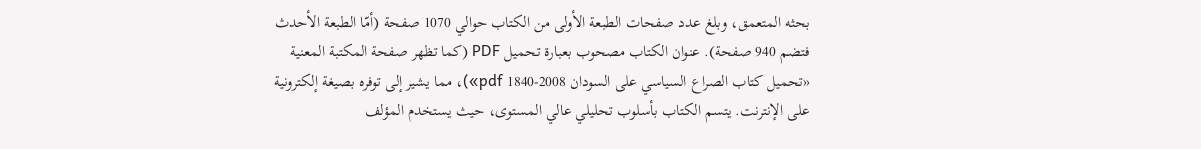بحثه المتعمق، وبلغ عدد صفحات الطبعة الأولى من الكتاب حوالي 1070 صفحة (أمّا الطبعة الأحدث فتضم 940 صفحة). عنوان الكتاب مصحوب بعبارة تحميل PDF (كما تظهر صفحة المكتبة المعنية «تحميل كتاب الصراع السياسي على السودان 2008-1840 pdf»)، مما يشير إلى توفره بصيغة إلكترونية على الإنترنت. يتسم الكتاب بأسلوب تحليلي عالي المستوى، حيث يستخدم المؤلف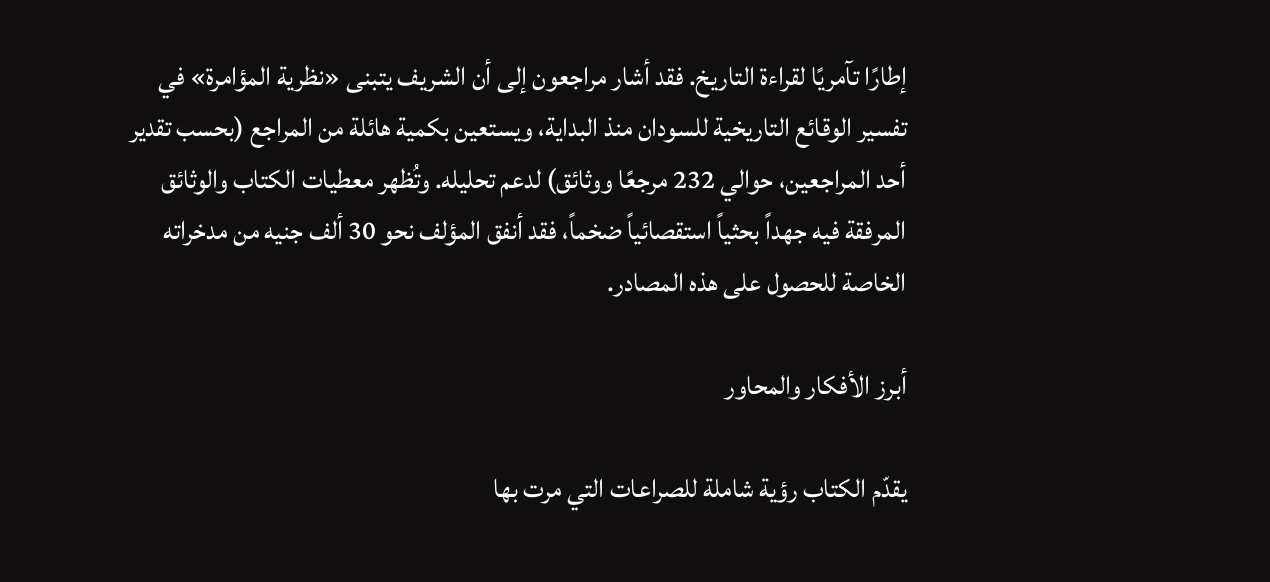إطارًا تآمريًا لقراءة التاريخ. فقد أشار مراجعون إلى أن الشريف يتبنى «نظرية المؤامرة» في تفسير الوقائع التاريخية للسودان منذ البداية، ويستعين بكمية هائلة من المراجع (بحسب تقدير أحد المراجعين، حوالي 232 مرجعًا ووثائق) لدعم تحليله. وتُظهر معطيات الكتاب والوثائق المرفقة فيه جهداً بحثياً استقصائياً ضخماً، فقد أنفق المؤلف نحو 30 ألف جنيه من مدخراته الخاصة للحصول على هذه المصادر.

أبرز الأفكار والمحاور

يقدّم الكتاب رؤية شاملة للصراعات التي مرت بها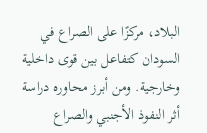البلاد، مركزًا على الصراع في السودان كتفاعل بين قوى داخلية وخارجية. ومن أبرز محاوره دراسة أثر النفوذ الأجنبي والصراع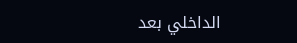الداخلي بعد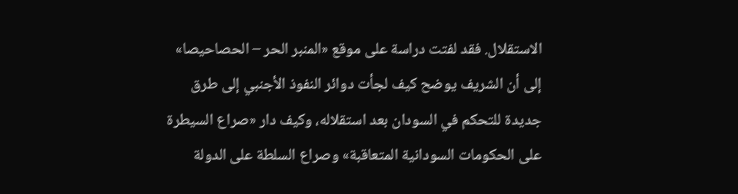الاستقلال. فقد لفتت دراسة على موقع «المنبر الحر – الحصاحيصا» إلى أن الشريف يوضح كيف لجأت دوائر النفوذ الأجنبي إلى طرق جديدة للتحكم في السودان بعد استقلاله، وكيف دار «صراع السيطرة على الحكومات السودانية المتعاقبة» وصراع السلطة على الدولة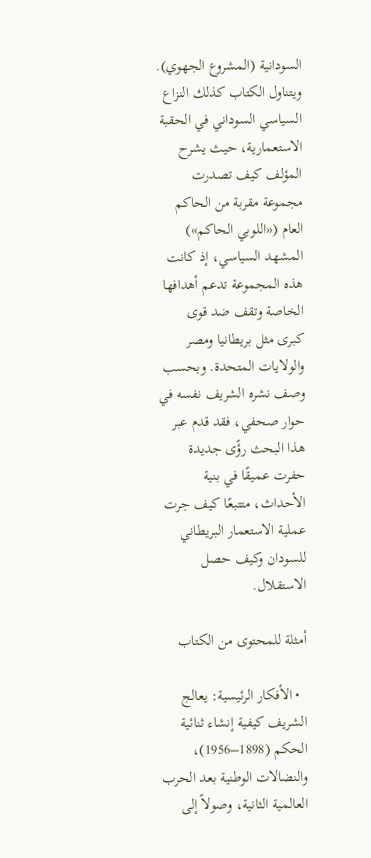السودانية (المشروع الجهوي). ويتناول الكتاب كذلك النزاع السياسي السوداني في الحقبة الاستعمارية، حيث يشرح المؤلف كيف تصدرت مجموعة مقربة من الحاكم العام («اللوبي الحاكم») المشهد السياسي، إذ كانت هذه المجموعة تدعم أهدافها الخاصة وتقف ضد قوى كبرى مثل بريطانيا ومصر والولايات المتحدة. وبحسب وصف نشره الشريف نفسه في حوار صحفي، فقد قدم عبر هذا البحث رؤًى جديدة حفرت عميقًا في بنية الأحداث، متتبعًا كيف جرت عملية الاستعمار البريطاني للسودان وكيف حصل الاستقلال.

أمثلة للمحتوى من الكتاب

  • الأفكار الرئيسية: يعالج الشريف كيفية إنشاء ثنائية الحكم (1898–1956)، والنضالات الوطنية بعد الحرب العالمية الثانية، وصولاً إلى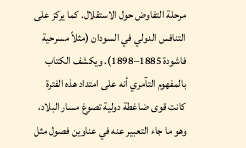مرحلة التفاوض حول الاستقلال. كما يركز على التنافس الدولي في السودان (مثلاً مسرحية فاشودة 1885–1898). ويكشف الكتاب بالمفهوم التآمري أنه على امتداد هذه الفترة كانت قوى ضاغطة دولية تصوغ مسار البلاد، وهو ما جاء التعبير عنه في عناوين فصول مثل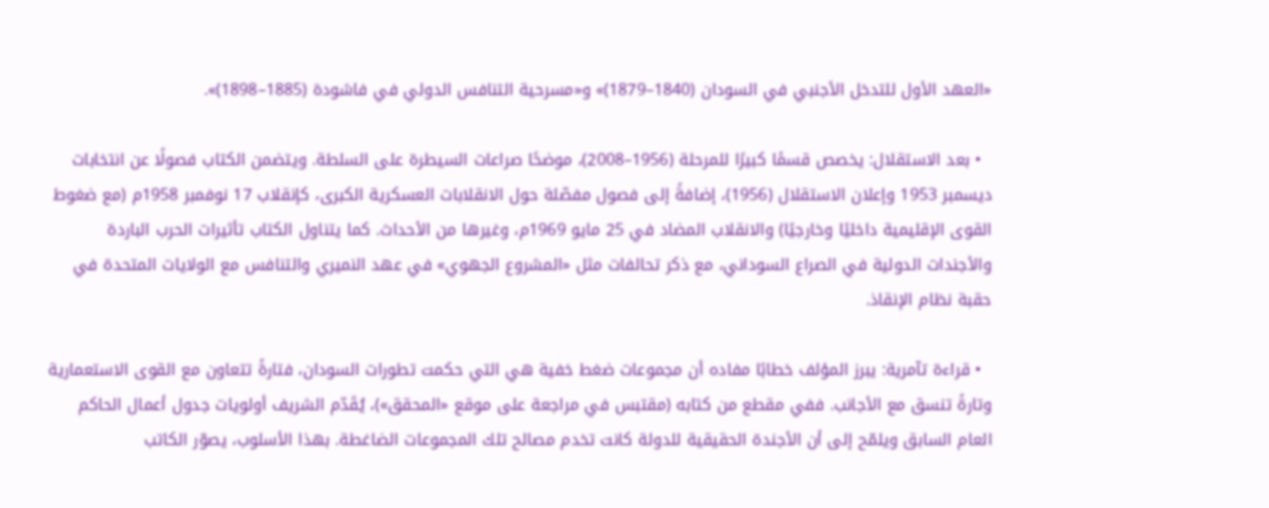«العهد الأول للتدخل الأجنبي في السودان (1840–1879)» و«مسرحية التنافس الدولي في فاشودة (1885–1898)».

  • بعد الاستقلال: يخصص قسمًا كبيرًا للمرحلة (1956–2008)، موضحًا صراعات السيطرة على السلطة. ويتضمن الكتاب فصولًا عن انتخابات ديسمبر 1953 وإعلان الاستقلال (1956)، إضافةً إلى فصول مفصّلة حول الانقلابات العسكرية الكبرى، كإنقلاب 17 نوفمبر 1958م (مع ضغوط القوى الإقليمية داخليًا وخارجيًا) والانقلاب المضاد في 25 مايو 1969م، وغيرها من الأحداث. كما يتناول الكتاب تأثيرات الحرب الباردة والأجندات الدولية في الصراع السوداني، مع ذكر تحالفات مثل «المشروع الجهوي» في عهد النميري والتنافس مع الولايات المتحدة في حقبة نظام الإنقاذ.

  • قراءة تآمرية: يبرز المؤلف خطابًا مفاده أن مجموعات ضغط خفية هي التي حكمت تطورات السودان، فتارةً تتعاون مع القوى الاستعمارية وتارةً تنسق مع الأجانب. ففي مقطع من كتابه (مقتبس في مراجعة على موقع «المحقق»)، يُقَدّم الشريف أولويات جدول أعمال الحاكم العام السابق ويلمّح إلى أن الأجندة الحقيقية للدولة كانت تخدم مصالح تلك المجموعات الضاغطة. بهذا الأسلوب، يصوّر الكاتب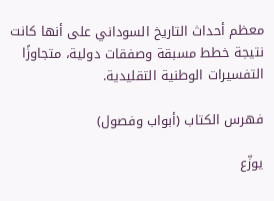معظم أحداث التاريخ السوداني على أنها كانت نتيجة خطط مسبقة وصفقات دولية، متجاوزًا التفسيرات الوطنية التقليدية.

فهرس الكتاب (أبواب وفصول)

يوزّع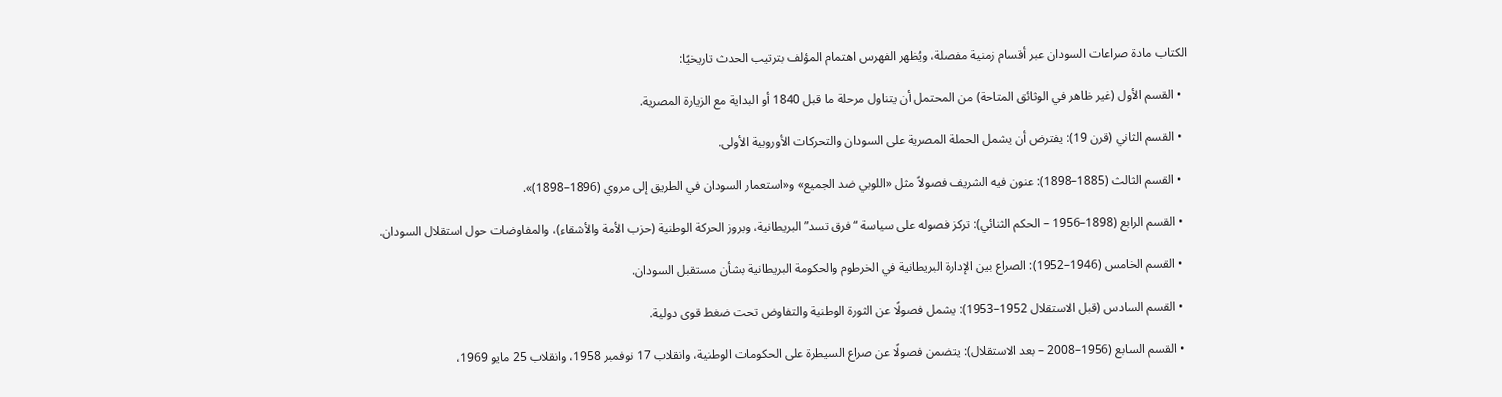الكتاب مادة صراعات السودان عبر أقسام زمنية مفصلة، ويُظهر الفهرس اهتمام المؤلف بترتيب الحدث تاريخيًا:

  • القسم الأول (غير ظاهر في الوثائق المتاحة) من المحتمل أن يتناول مرحلة ما قبل 1840 أو البداية مع الزيارة المصرية.

  • القسم الثاني (قرن 19): يفترض أن يشمل الحملة المصرية على السودان والتحركات الأوروبية الأولى.

  • القسم الثالث (1885–1898): عنون فيه الشريف فصولاً مثل «اللوبي ضد الجميع» و«استعمار السودان في الطريق إلى مروي (1896–1898)».

  • القسم الرابع (1898–1956 – الحكم الثنائي): تركز فصوله على سياسة “فرق تسد” البريطانية، وبروز الحركة الوطنية (حزب الأمة والأشقاء)، والمفاوضات حول استقلال السودان.

  • القسم الخامس (1946–1952): الصراع بين الإدارة البريطانية في الخرطوم والحكومة البريطانية بشأن مستقبل السودان.

  • القسم السادس (قبل الاستقلال 1952–1953): يشمل فصولًا عن الثورة الوطنية والتفاوض تحت ضغط قوى دولية.

  • القسم السابع (1956–2008 – بعد الاستقلال): يتضمن فصولًا عن صراع السيطرة على الحكومات الوطنية، وانقلاب 17 نوفمبر 1958، وانقلاب 25 مايو 1969،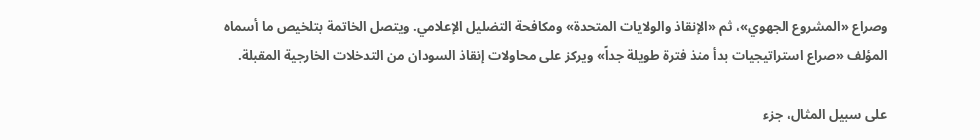وصراع «المشروع الجهوي»، ثم «الإنقاذ والولايات المتحدة» ومكافحة التضليل الإعلامي. ويتصل الخاتمة بتلخيص ما أسماه المؤلف «صراع استراتيجيات بدأ منذ فترة طويلة جداً» ويركز على محاولات إنقاذ السودان من التدخلات الخارجية المقبلة.

على سبيل المثال، جزء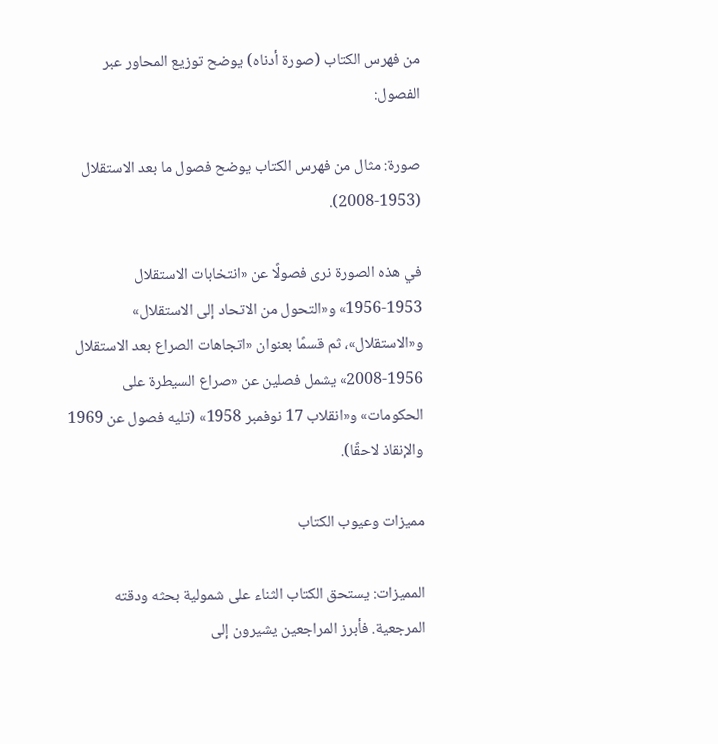من فهرس الكتاب (صورة أدناه) يوضح توزيع المحاور عبر الفصول:

صورة: مثال من فهرس الكتاب يوضح فصول ما بعد الاستقلال (1953-2008).

في هذه الصورة نرى فصولًا عن «انتخابات الاستقلال 1953-1956» و«التحول من الاتحاد إلى الاستقلال» و«الاستقلال»، ثم قسمًا بعنوان «اتجاهات الصراع بعد الاستقلال 1956-2008» يشمل فصلين عن «صراع السيطرة على الحكومات» و«انقلاب 17 نوفمبر 1958» (تليه فصول عن 1969 والإنقاذ لاحقًا).

مميزات وعيوب الكتاب

المميزات: يستحق الكتاب الثناء على شمولية بحثه ودقته المرجعية. فأبرز المراجعين يشيرون إلى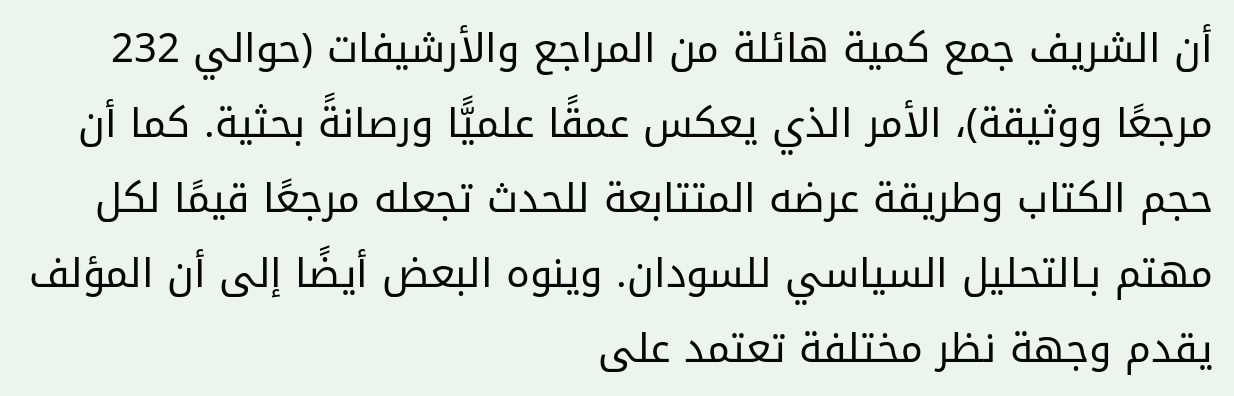أن الشريف جمع كمية هائلة من المراجع والأرشيفات (حوالي 232 مرجعًا ووثيقة)، الأمر الذي يعكس عمقًا علميًّا ورصانةً بحثية. كما أن حجم الكتاب وطريقة عرضه المتتابعة للحدث تجعله مرجعًا قيمًا لكل مهتم بـالتحليل السياسي للسودان. وينوه البعض أيضًا إلى أن المؤلف يقدم وجهة نظر مختلفة تعتمد على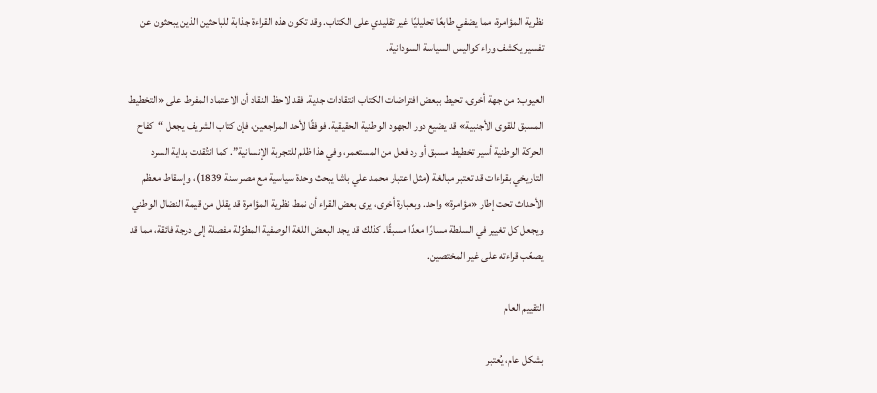نظرية المؤامرة، مما يضفي طابعًا تحليليًا غير تقليدي على الكتاب. وقد تكون هذه القراءة جذابة للباحثين الذين يبحثون عن تفسير يكشف وراء كواليس السياسة السودانية.

العيوب: من جهة أخرى، تحيط ببعض افتراضات الكتاب انتقادات جدية. فقد لاحظ النقاد أن الاعتماد المفرط على «التخطيط المسبق للقوى الأجنبية» قد يضيع دور الجهود الوطنية الحقيقية. فوفقًا لأحد المراجعين، فإن كتاب الشريف يجعل “كفاح الحركة الوطنية أسير تخطيط مسبق أو رد فعل من المستعمر، وفي هذا ظلم للتجربة الإنسانية”. كما انتُقدت بداية السرد التاريخي بقراءات قد تعتبر مبالغة (مثل اعتبار محمد علي باشا يبحث وحدة سياسية مع مصر سنة 1839)، وإسقاط معظم الأحداث تحت إطار «مؤامرة» واحد. وبعبارة أخرى، يرى بعض القراء أن نمط نظرية المؤامرة قد يقلل من قيمة النضال الوطني ويجعل كل تغيير في السلطة مسارًا معدًا مسبقًا. كذلك قد يجد البعض اللغة الوصفية المطوّلة مفصلة إلى درجة فائقة، مما قد يصعّب قراءته على غير المختصين.

التقييم العام

بشكل عام، يُعتبر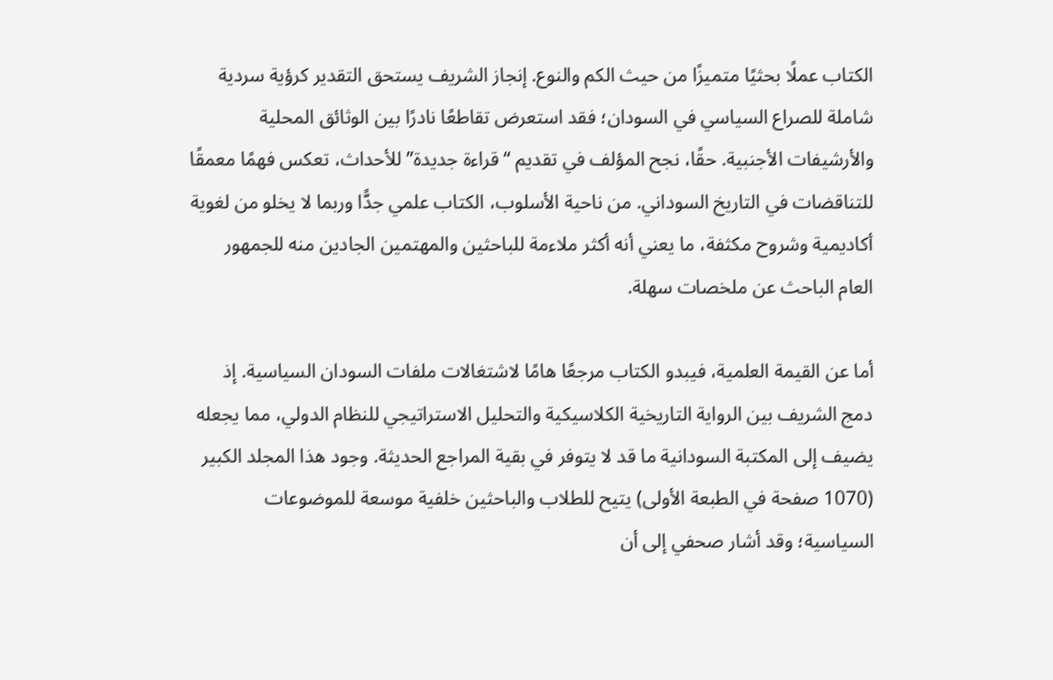الكتاب عملًا بحثيًا متميزًا من حيث الكم والنوع. إنجاز الشريف يستحق التقدير كرؤية سردية شاملة للصراع السياسي في السودان؛ فقد استعرض تقاطعًا نادرًا بين الوثائق المحلية والأرشيفات الأجنبية. حقًا، نجح المؤلف في تقديم “قراءة جديدة” للأحداث، تعكس فهمًا معمقًا للتناقضات في التاريخ السوداني. من ناحية الأسلوب، الكتاب علمي جدًّا وربما لا يخلو من لغوية أكاديمية وشروح مكثفة، ما يعني أنه أكثر ملاءمة للباحثين والمهتمين الجادين منه للجمهور العام الباحث عن ملخصات سهلة.

أما عن القيمة العلمية، فيبدو الكتاب مرجعًا هامًا لاشتغالات ملفات السودان السياسية. إذ دمج الشريف بين الرواية التاريخية الكلاسيكية والتحليل الاستراتيجي للنظام الدولي، مما يجعله يضيف إلى المكتبة السودانية ما قد لا يتوفر في بقية المراجع الحديثة. وجود هذا المجلد الكبير (1070 صفحة في الطبعة الأولى) يتيح للطلاب والباحثين خلفية موسعة للموضوعات السياسية؛ وقد أشار صحفي إلى أن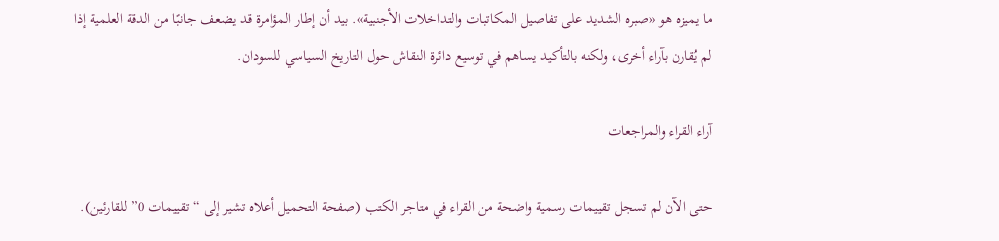ما يميزه هو «صبره الشديد على تفاصيل المكاتبات والتداخلات الأجنبية». بيد أن إطار المؤامرة قد يضعف جانبًا من الدقة العلمية إذا لم يُقارن بآراء أخرى، ولكنه بالتأكيد يساهم في توسيع دائرة النقاش حول التاريخ السياسي للسودان.

آراء القراء والمراجعات

حتى الآن لم تسجل تقييمات رسمية واضحة من القراء في متاجر الكتب (صفحة التحميل أعلاه تشير إلى “تقييمات 0” للقارئين).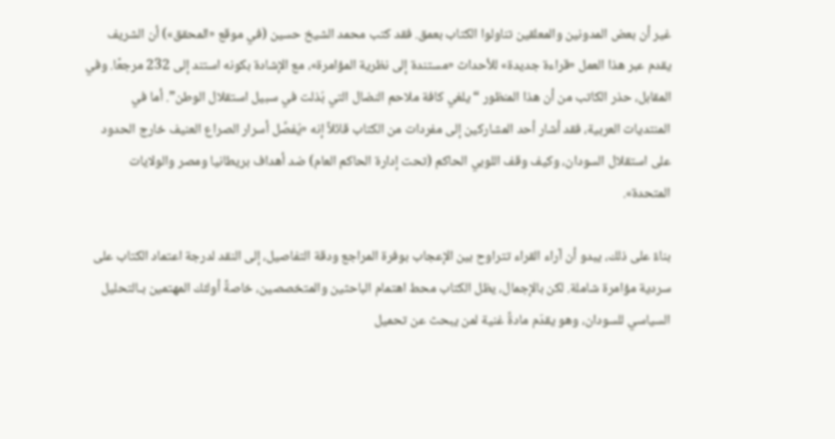غير أن بعض المدونين والمعلقين تناولوا الكتاب بعمق. فقد كتب محمد الشيخ حسين (في موقع «المحقق») أن الشريف يقدم عبر هذا العمل «قراءة جديدة» للأحداث «مستندة إلى نظرية المؤامرة»، مع الإشادة بكونه استند إلى 232 مرجعًا. وفي المقابل، حذر الكاتب من أن هذا المنظور “يلغي كافة ملاحم النضال التي بُذلت في سبيل استقلال الوطن”. أما في المنتديات العربية، فقد أشار أحد المشاركين إلى مفردات من الكتاب قائلاً إنه «يُفصِّل أسرار الصراع العنيف خارج الحدود على استقلال السودان، وكيف وقف اللوبي الحاكم (تحت إدارة الحاكم العام) ضد أهداف بريطانيا ومصر والولايات المتحدة».

بناءً على ذلك، يبدو أن آراء القراء تتراوح بين الإعجاب بوفرة المراجع ودقة التفاصيل، إلى النقد لدرجة اعتماد الكتاب على سردية مؤامرة شاملة. لكن بالإجمال، يظل الكتاب محط اهتمام الباحثين والمتخصصين، خاصةً أولئك المهتمين بـالتحليل السياسي للسودان، وهو يقدّم مادةً غنية لمن يبحث عن تحميل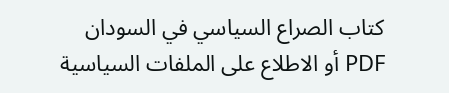كتاب الصراع السياسي في السودان PDF أو الاطلاع على الملفات السياسية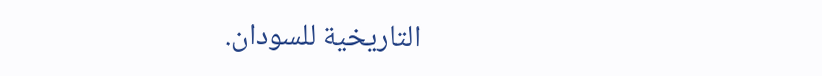التاريخية للسودان.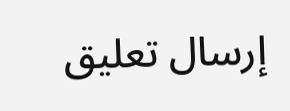إرسال تعليق